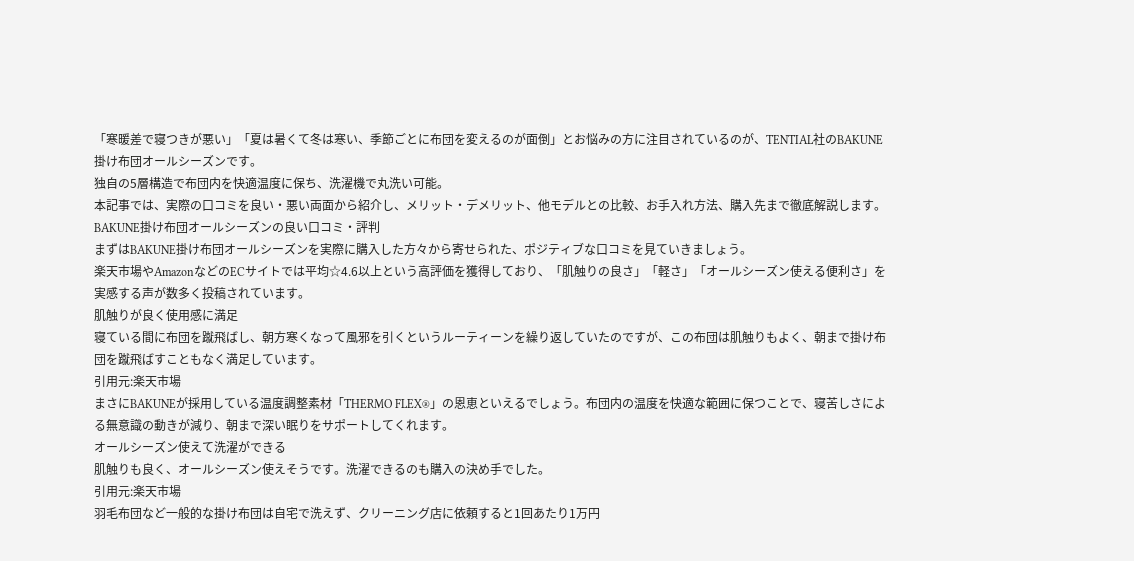「寒暖差で寝つきが悪い」「夏は暑くて冬は寒い、季節ごとに布団を変えるのが面倒」とお悩みの方に注目されているのが、TENTIAL社のBAKUNE掛け布団オールシーズンです。
独自の5層構造で布団内を快適温度に保ち、洗濯機で丸洗い可能。
本記事では、実際の口コミを良い・悪い両面から紹介し、メリット・デメリット、他モデルとの比較、お手入れ方法、購入先まで徹底解説します。
BAKUNE掛け布団オールシーズンの良い口コミ・評判
まずはBAKUNE掛け布団オールシーズンを実際に購入した方々から寄せられた、ポジティブな口コミを見ていきましょう。
楽天市場やAmazonなどのECサイトでは平均☆4.6以上という高評価を獲得しており、「肌触りの良さ」「軽さ」「オールシーズン使える便利さ」を実感する声が数多く投稿されています。
肌触りが良く使用感に満足
寝ている間に布団を蹴飛ばし、朝方寒くなって風邪を引くというルーティーンを繰り返していたのですが、この布団は肌触りもよく、朝まで掛け布団を蹴飛ばすこともなく満足しています。
引用元:楽天市場
まさにBAKUNEが採用している温度調整素材「THERMO FLEX®」の恩恵といえるでしょう。布団内の温度を快適な範囲に保つことで、寝苦しさによる無意識の動きが減り、朝まで深い眠りをサポートしてくれます。
オールシーズン使えて洗濯ができる
肌触りも良く、オールシーズン使えそうです。洗濯できるのも購入の決め手でした。
引用元:楽天市場
羽毛布団など一般的な掛け布団は自宅で洗えず、クリーニング店に依頼すると1回あたり1万円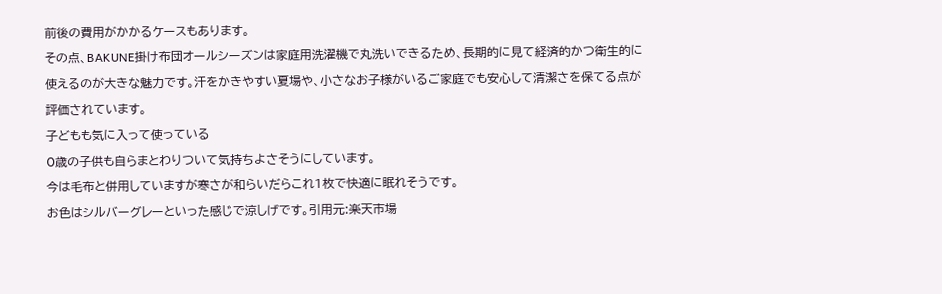前後の費用がかかるケースもあります。
その点、BAKUNE掛け布団オールシーズンは家庭用洗濯機で丸洗いできるため、長期的に見て経済的かつ衛生的に使えるのが大きな魅力です。汗をかきやすい夏場や、小さなお子様がいるご家庭でも安心して清潔さを保てる点が評価されています。
子どもも気に入って使っている
0歳の子供も自らまとわりついて気持ちよさそうにしています。
今は毛布と併用していますが寒さが和らいだらこれ1枚で快適に眠れそうです。
お色はシルバーグレーといった感じで涼しげです。引用元:楽天市場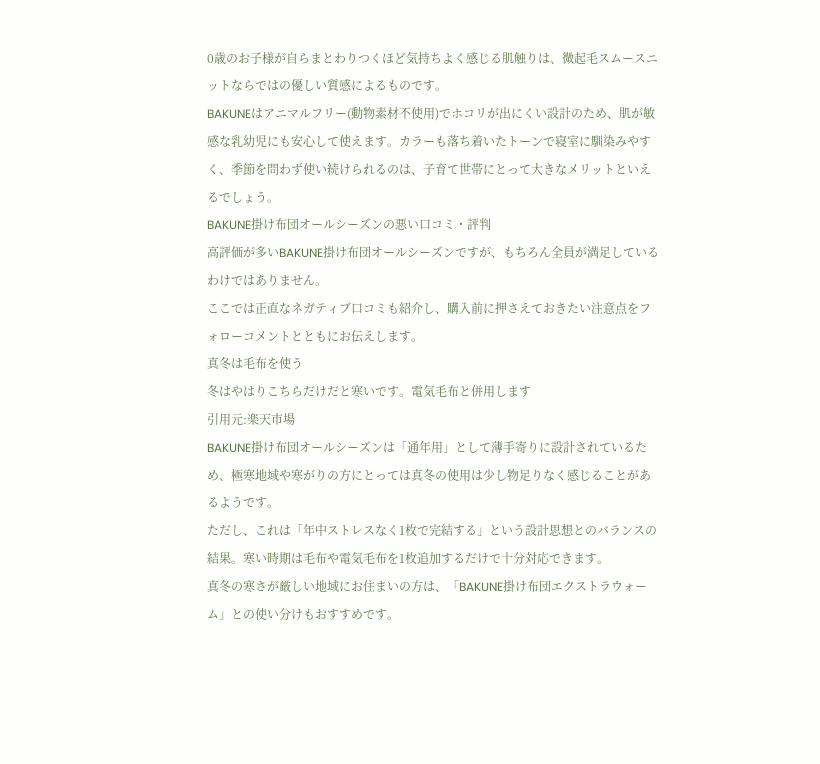0歳のお子様が自らまとわりつくほど気持ちよく感じる肌触りは、微起毛スムースニットならではの優しい質感によるものです。
BAKUNEはアニマルフリー(動物素材不使用)でホコリが出にくい設計のため、肌が敏感な乳幼児にも安心して使えます。カラーも落ち着いたトーンで寝室に馴染みやすく、季節を問わず使い続けられるのは、子育て世帯にとって大きなメリットといえるでしょう。
BAKUNE掛け布団オールシーズンの悪い口コミ・評判
高評価が多いBAKUNE掛け布団オールシーズンですが、もちろん全員が満足しているわけではありません。
ここでは正直なネガティブ口コミも紹介し、購入前に押さえておきたい注意点をフォローコメントとともにお伝えします。
真冬は毛布を使う
冬はやはりこちらだけだと寒いです。電気毛布と併用します
引用元:楽天市場
BAKUNE掛け布団オールシーズンは「通年用」として薄手寄りに設計されているため、極寒地域や寒がりの方にとっては真冬の使用は少し物足りなく感じることがあるようです。
ただし、これは「年中ストレスなく1枚で完結する」という設計思想とのバランスの結果。寒い時期は毛布や電気毛布を1枚追加するだけで十分対応できます。
真冬の寒さが厳しい地域にお住まいの方は、「BAKUNE掛け布団エクストラウォーム」との使い分けもおすすめです。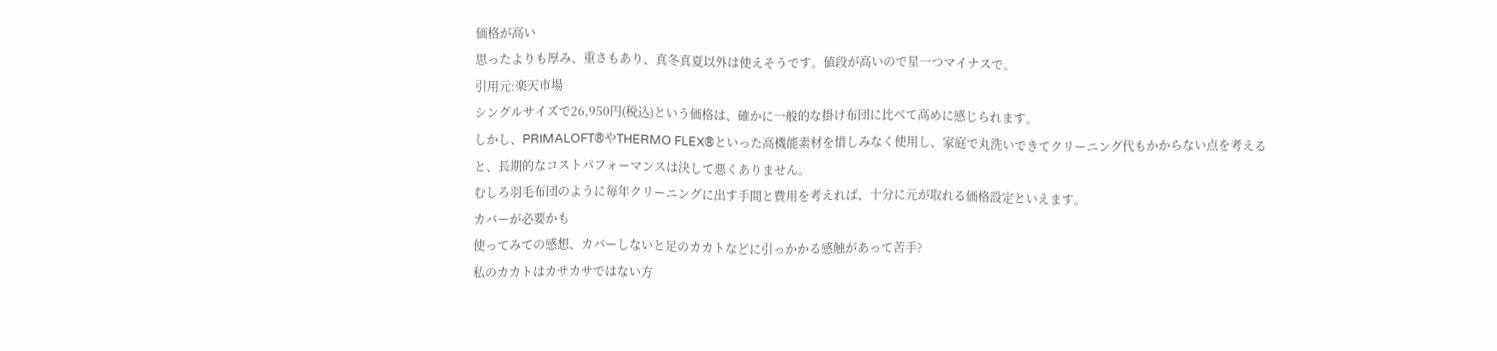価格が高い
思ったよりも厚み、重さもあり、真冬真夏以外は使えそうです。値段が高いので星一つマイナスで。
引用元:楽天市場
シングルサイズで26,950円(税込)という価格は、確かに一般的な掛け布団に比べて高めに感じられます。
しかし、PRIMALOFT®やTHERMO FLEX®といった高機能素材を惜しみなく使用し、家庭で丸洗いできてクリーニング代もかからない点を考えると、長期的なコストパフォーマンスは決して悪くありません。
むしろ羽毛布団のように毎年クリーニングに出す手間と費用を考えれば、十分に元が取れる価格設定といえます。
カバーが必要かも
使ってみての感想、カバーしないと足のカカトなどに引っかかる感触があって苦手?
私のカカトはカサカサではない方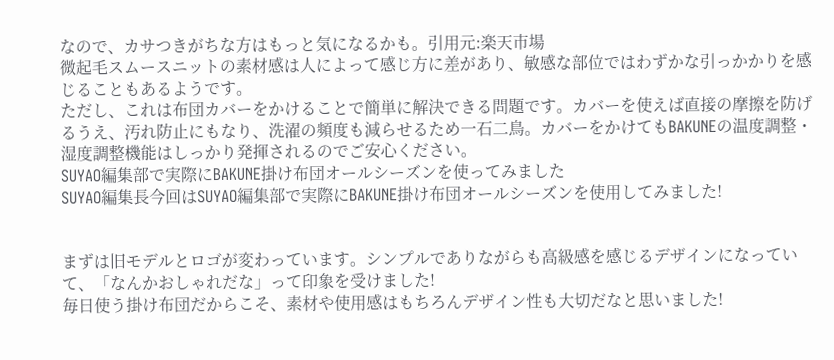なので、カサつきがちな方はもっと気になるかも。引用元:楽天市場
微起毛スムースニットの素材感は人によって感じ方に差があり、敏感な部位ではわずかな引っかかりを感じることもあるようです。
ただし、これは布団カバーをかけることで簡単に解決できる問題です。カバーを使えば直接の摩擦を防げるうえ、汚れ防止にもなり、洗濯の頻度も減らせるため一石二鳥。カバーをかけてもBAKUNEの温度調整・湿度調整機能はしっかり発揮されるのでご安心ください。
SUYAO編集部で実際にBAKUNE掛け布団オールシーズンを使ってみました
SUYAO編集長今回はSUYAO編集部で実際にBAKUNE掛け布団オールシーズンを使用してみました!


まずは旧モデルとロゴが変わっています。シンプルでありながらも高級感を感じるデザインになっていて、「なんかおしゃれだな」って印象を受けました!
毎日使う掛け布団だからこそ、素材や使用感はもちろんデザイン性も大切だなと思いました!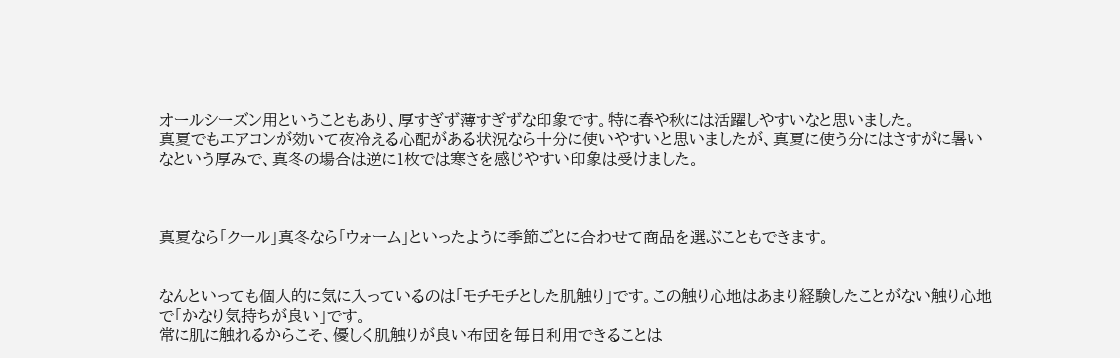オールシーズン用ということもあり、厚すぎず薄すぎずな印象です。特に春や秋には活躍しやすいなと思いました。
真夏でもエアコンが効いて夜冷える心配がある状況なら十分に使いやすいと思いましたが、真夏に使う分にはさすがに暑いなという厚みで、真冬の場合は逆に1枚では寒さを感じやすい印象は受けました。



真夏なら「クール」真冬なら「ウォーム」といったように季節ごとに合わせて商品を選ぶこともできます。


なんといっても個人的に気に入っているのは「モチモチとした肌触り」です。この触り心地はあまり経験したことがない触り心地で「かなり気持ちが良い」です。
常に肌に触れるからこそ、優しく肌触りが良い布団を毎日利用できることは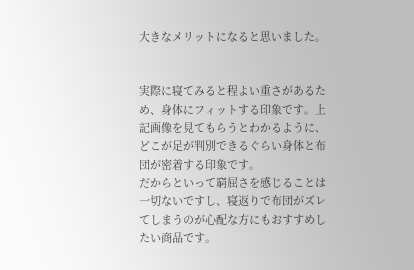大きなメリットになると思いました。


実際に寝てみると程よい重さがあるため、身体にフィットする印象です。上記画像を見てもらうとわかるように、どこが足が判別できるぐらい身体と布団が密着する印象です。
だからといって窮屈さを感じることは一切ないですし、寝返りで布団がズレてしまうのが心配な方にもおすすめしたい商品です。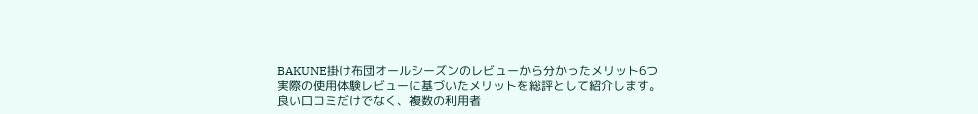BAKUNE掛け布団オールシーズンのレビューから分かったメリット6つ
実際の使用体験レビューに基づいたメリットを総評として紹介します。
良い口コミだけでなく、複数の利用者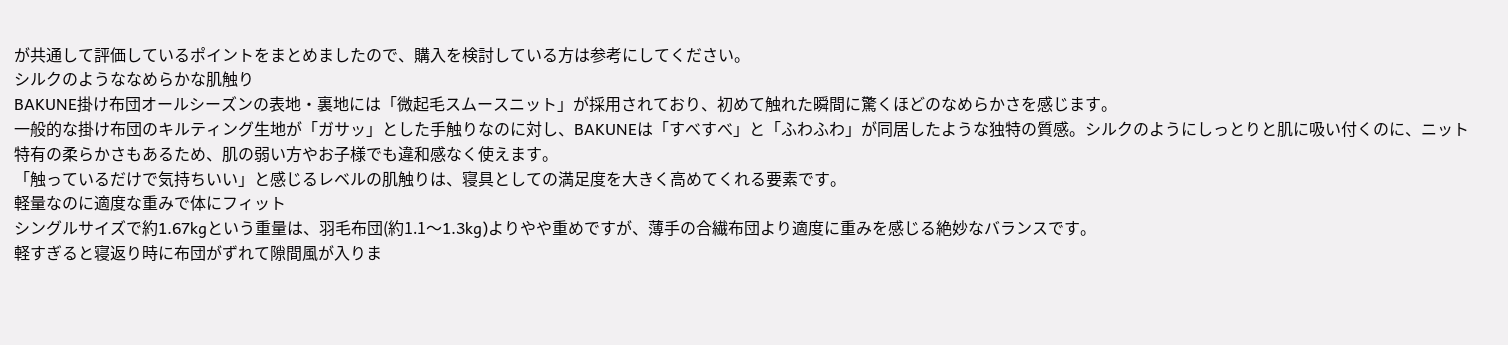が共通して評価しているポイントをまとめましたので、購入を検討している方は参考にしてください。
シルクのようななめらかな肌触り
BAKUNE掛け布団オールシーズンの表地・裏地には「微起毛スムースニット」が採用されており、初めて触れた瞬間に驚くほどのなめらかさを感じます。
一般的な掛け布団のキルティング生地が「ガサッ」とした手触りなのに対し、BAKUNEは「すべすべ」と「ふわふわ」が同居したような独特の質感。シルクのようにしっとりと肌に吸い付くのに、ニット特有の柔らかさもあるため、肌の弱い方やお子様でも違和感なく使えます。
「触っているだけで気持ちいい」と感じるレベルの肌触りは、寝具としての満足度を大きく高めてくれる要素です。
軽量なのに適度な重みで体にフィット
シングルサイズで約1.67kgという重量は、羽毛布団(約1.1〜1.3kg)よりやや重めですが、薄手の合繊布団より適度に重みを感じる絶妙なバランスです。
軽すぎると寝返り時に布団がずれて隙間風が入りま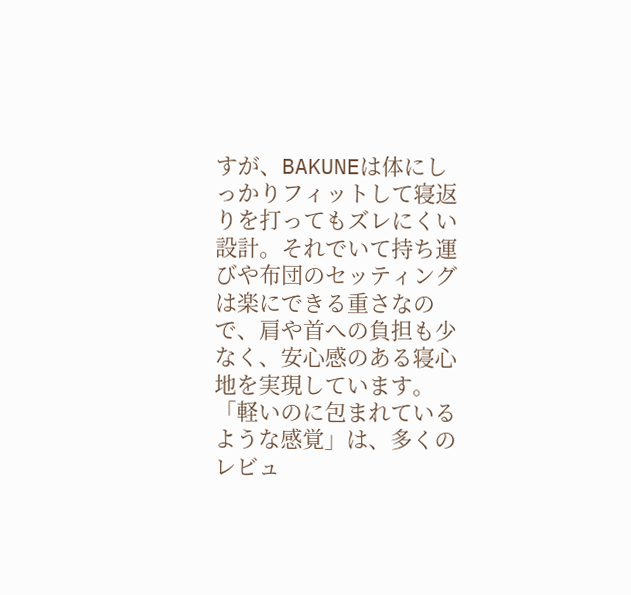すが、BAKUNEは体にしっかりフィットして寝返りを打ってもズレにくい設計。それでいて持ち運びや布団のセッティングは楽にできる重さなので、肩や首への負担も少なく、安心感のある寝心地を実現しています。
「軽いのに包まれているような感覚」は、多くのレビュ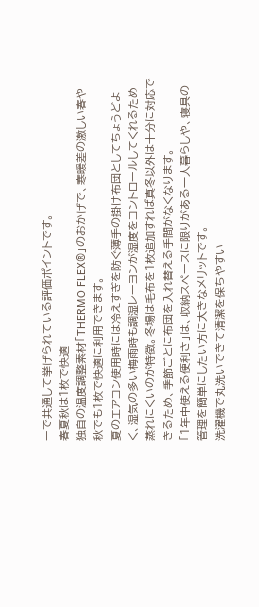ーで共通して挙げられている評価ポイントです。
春夏秋は1枚で快適
独自の温度調整素材「THERMO FLEX®」のおかげで、寒暖差の激しい春や秋でも1枚で快適に利用できます。
夏のエアコン使用時には冷えすぎを防ぐ薄手の掛け布団としてちょうどよく、湿気の多い梅雨時も調湿レーヨンが湿度をコントロールしてくれるため蒸れにくいのが特徴。冬場は毛布を1枚追加すれば真冬以外は十分に対応できるため、季節ごとに布団を入れ替える手間がなくなります。
「1年中使える便利さ」は、収納スペースに限りがある一人暮らしや、寝具の管理を簡単にしたい方に大きなメリットです。
洗濯機で丸洗いできて清潔を保ちやすい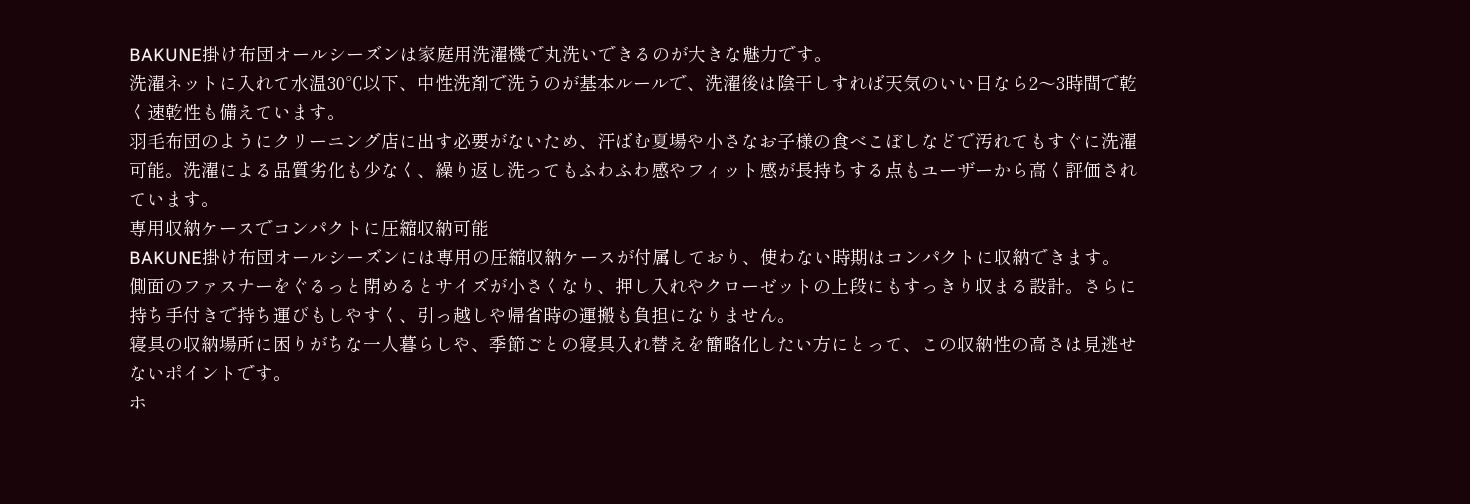BAKUNE掛け布団オールシーズンは家庭用洗濯機で丸洗いできるのが大きな魅力です。
洗濯ネットに入れて水温30℃以下、中性洗剤で洗うのが基本ルールで、洗濯後は陰干しすれば天気のいい日なら2〜3時間で乾く速乾性も備えています。
羽毛布団のようにクリーニング店に出す必要がないため、汗ばむ夏場や小さなお子様の食べこぼしなどで汚れてもすぐに洗濯可能。洗濯による品質劣化も少なく、繰り返し洗ってもふわふわ感やフィット感が長持ちする点もユーザーから高く評価されています。
専用収納ケースでコンパクトに圧縮収納可能
BAKUNE掛け布団オールシーズンには専用の圧縮収納ケースが付属しており、使わない時期はコンパクトに収納できます。
側面のファスナーをぐるっと閉めるとサイズが小さくなり、押し入れやクローゼットの上段にもすっきり収まる設計。さらに持ち手付きで持ち運びもしやすく、引っ越しや帰省時の運搬も負担になりません。
寝具の収納場所に困りがちな一人暮らしや、季節ごとの寝具入れ替えを簡略化したい方にとって、この収納性の高さは見逃せないポイントです。
ホ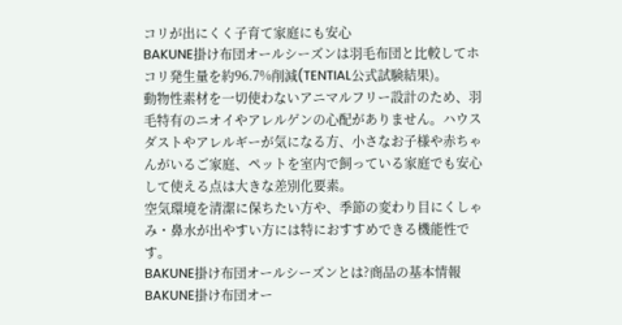コリが出にくく子育て家庭にも安心
BAKUNE掛け布団オールシーズンは羽毛布団と比較してホコリ発生量を約96.7%削減(TENTIAL公式試験結果)。
動物性素材を一切使わないアニマルフリー設計のため、羽毛特有のニオイやアレルゲンの心配がありません。ハウスダストやアレルギーが気になる方、小さなお子様や赤ちゃんがいるご家庭、ペットを室内で飼っている家庭でも安心して使える点は大きな差別化要素。
空気環境を清潔に保ちたい方や、季節の変わり目にくしゃみ・鼻水が出やすい方には特におすすめできる機能性です。
BAKUNE掛け布団オールシーズンとは?商品の基本情報
BAKUNE掛け布団オー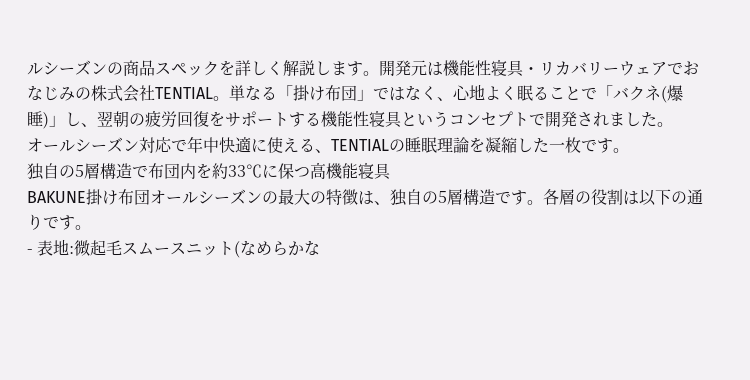ルシーズンの商品スペックを詳しく解説します。開発元は機能性寝具・リカバリーウェアでおなじみの株式会社TENTIAL。単なる「掛け布団」ではなく、心地よく眠ることで「バクネ(爆睡)」し、翌朝の疲労回復をサポートする機能性寝具というコンセプトで開発されました。
オールシーズン対応で年中快適に使える、TENTIALの睡眠理論を凝縮した一枚です。
独自の5層構造で布団内を約33℃に保つ高機能寝具
BAKUNE掛け布団オールシーズンの最大の特徴は、独自の5層構造です。各層の役割は以下の通りです。
- 表地:微起毛スムースニット(なめらかな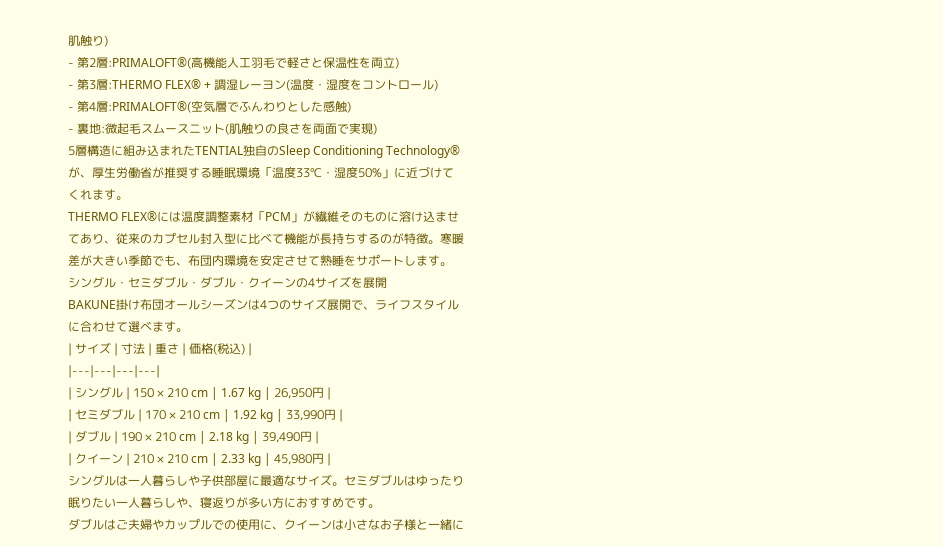肌触り)
- 第2層:PRIMALOFT®(高機能人工羽毛で軽さと保温性を両立)
- 第3層:THERMO FLEX® + 調湿レーヨン(温度・湿度をコントロール)
- 第4層:PRIMALOFT®(空気層でふんわりとした感触)
- 裏地:微起毛スムースニット(肌触りの良さを両面で実現)
5層構造に組み込まれたTENTIAL独自のSleep Conditioning Technology®が、厚生労働省が推奨する睡眠環境「温度33℃・湿度50%」に近づけてくれます。
THERMO FLEX®には温度調整素材「PCM」が繊維そのものに溶け込ませてあり、従来のカプセル封入型に比べて機能が長持ちするのが特徴。寒暖差が大きい季節でも、布団内環境を安定させて熟睡をサポートします。
シングル・セミダブル・ダブル・クイーンの4サイズを展開
BAKUNE掛け布団オールシーズンは4つのサイズ展開で、ライフスタイルに合わせて選べます。
| サイズ | 寸法 | 重さ | 価格(税込) |
|---|---|---|---|
| シングル | 150 × 210 cm | 1.67 kg | 26,950円 |
| セミダブル | 170 × 210 cm | 1.92 kg | 33,990円 |
| ダブル | 190 × 210 cm | 2.18 kg | 39,490円 |
| クイーン | 210 × 210 cm | 2.33 kg | 45,980円 |
シングルは一人暮らしや子供部屋に最適なサイズ。セミダブルはゆったり眠りたい一人暮らしや、寝返りが多い方におすすめです。
ダブルはご夫婦やカップルでの使用に、クイーンは小さなお子様と一緒に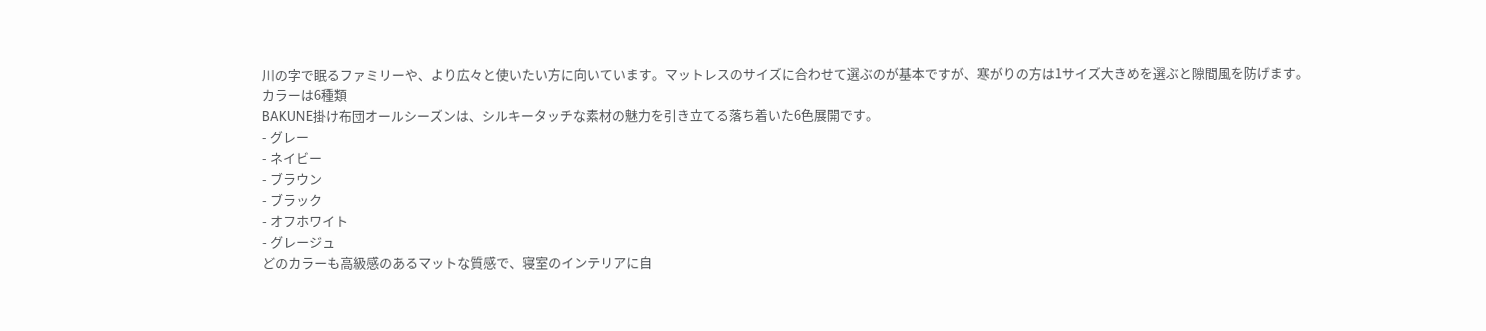川の字で眠るファミリーや、より広々と使いたい方に向いています。マットレスのサイズに合わせて選ぶのが基本ですが、寒がりの方は1サイズ大きめを選ぶと隙間風を防げます。
カラーは6種類
BAKUNE掛け布団オールシーズンは、シルキータッチな素材の魅力を引き立てる落ち着いた6色展開です。
- グレー
- ネイビー
- ブラウン
- ブラック
- オフホワイト
- グレージュ
どのカラーも高級感のあるマットな質感で、寝室のインテリアに自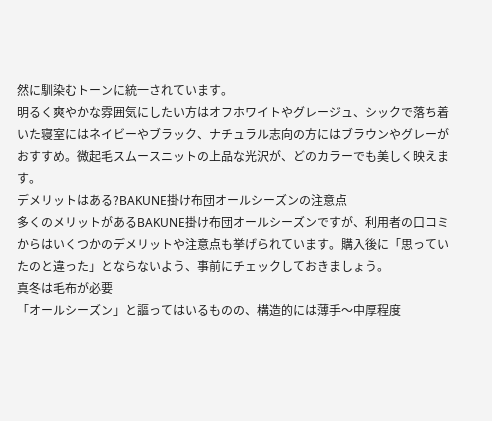然に馴染むトーンに統一されています。
明るく爽やかな雰囲気にしたい方はオフホワイトやグレージュ、シックで落ち着いた寝室にはネイビーやブラック、ナチュラル志向の方にはブラウンやグレーがおすすめ。微起毛スムースニットの上品な光沢が、どのカラーでも美しく映えます。
デメリットはある?BAKUNE掛け布団オールシーズンの注意点
多くのメリットがあるBAKUNE掛け布団オールシーズンですが、利用者の口コミからはいくつかのデメリットや注意点も挙げられています。購入後に「思っていたのと違った」とならないよう、事前にチェックしておきましょう。
真冬は毛布が必要
「オールシーズン」と謳ってはいるものの、構造的には薄手〜中厚程度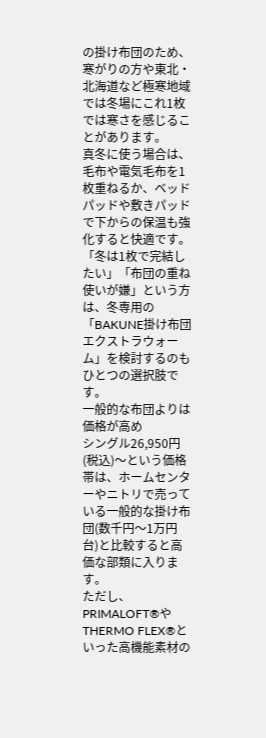の掛け布団のため、寒がりの方や東北・北海道など極寒地域では冬場にこれ1枚では寒さを感じることがあります。
真冬に使う場合は、毛布や電気毛布を1枚重ねるか、ベッドパッドや敷きパッドで下からの保温も強化すると快適です。「冬は1枚で完結したい」「布団の重ね使いが嫌」という方は、冬専用の「BAKUNE掛け布団エクストラウォーム」を検討するのもひとつの選択肢です。
一般的な布団よりは価格が高め
シングル26,950円(税込)〜という価格帯は、ホームセンターやニトリで売っている一般的な掛け布団(数千円〜1万円台)と比較すると高価な部類に入ります。
ただし、PRIMALOFT®やTHERMO FLEX®といった高機能素材の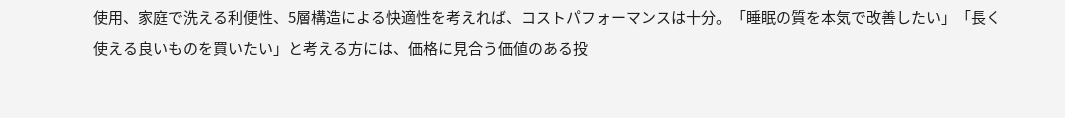使用、家庭で洗える利便性、5層構造による快適性を考えれば、コストパフォーマンスは十分。「睡眠の質を本気で改善したい」「長く使える良いものを買いたい」と考える方には、価格に見合う価値のある投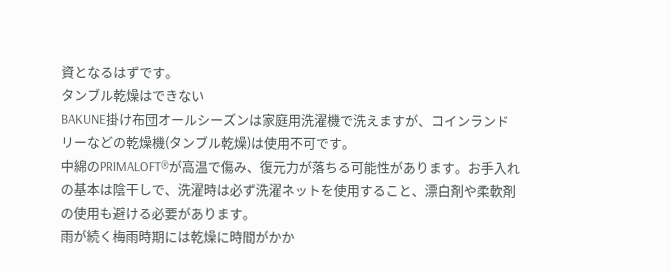資となるはずです。
タンブル乾燥はできない
BAKUNE掛け布団オールシーズンは家庭用洗濯機で洗えますが、コインランドリーなどの乾燥機(タンブル乾燥)は使用不可です。
中綿のPRIMALOFT®が高温で傷み、復元力が落ちる可能性があります。お手入れの基本は陰干しで、洗濯時は必ず洗濯ネットを使用すること、漂白剤や柔軟剤の使用も避ける必要があります。
雨が続く梅雨時期には乾燥に時間がかか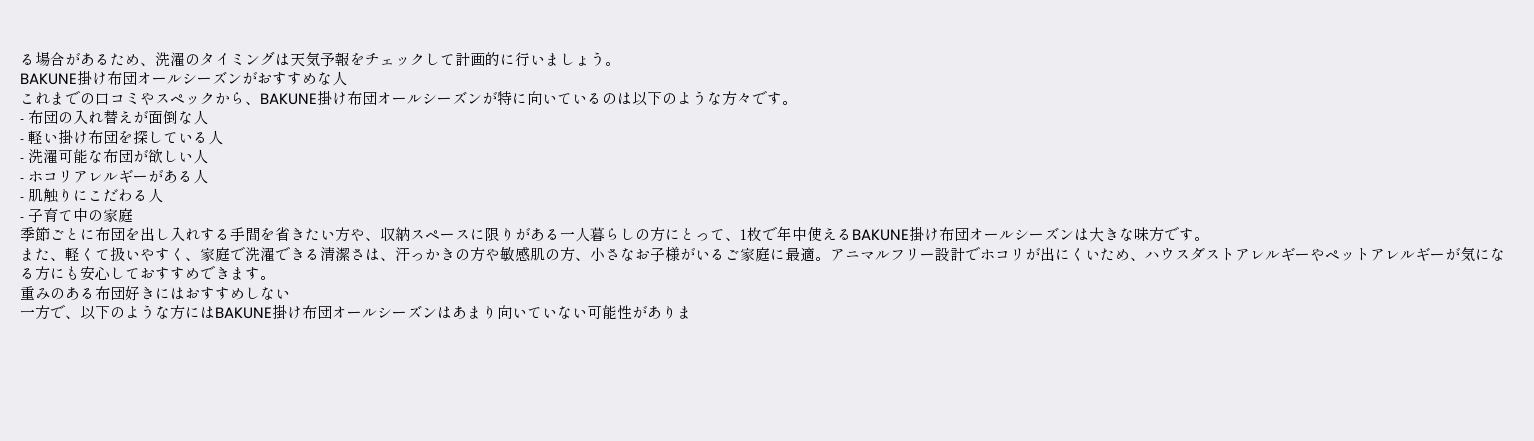る場合があるため、洗濯のタイミングは天気予報をチェックして計画的に行いましょう。
BAKUNE掛け布団オールシーズンがおすすめな人
これまでの口コミやスペックから、BAKUNE掛け布団オールシーズンが特に向いているのは以下のような方々です。
- 布団の入れ替えが面倒な人
- 軽い掛け布団を探している人
- 洗濯可能な布団が欲しい人
- ホコリアレルギーがある人
- 肌触りにこだわる人
- 子育て中の家庭
季節ごとに布団を出し入れする手間を省きたい方や、収納スペースに限りがある一人暮らしの方にとって、1枚で年中使えるBAKUNE掛け布団オールシーズンは大きな味方です。
また、軽くて扱いやすく、家庭で洗濯できる清潔さは、汗っかきの方や敏感肌の方、小さなお子様がいるご家庭に最適。アニマルフリー設計でホコリが出にくいため、ハウスダストアレルギーやペットアレルギーが気になる方にも安心しておすすめできます。
重みのある布団好きにはおすすめしない
一方で、以下のような方にはBAKUNE掛け布団オールシーズンはあまり向いていない可能性がありま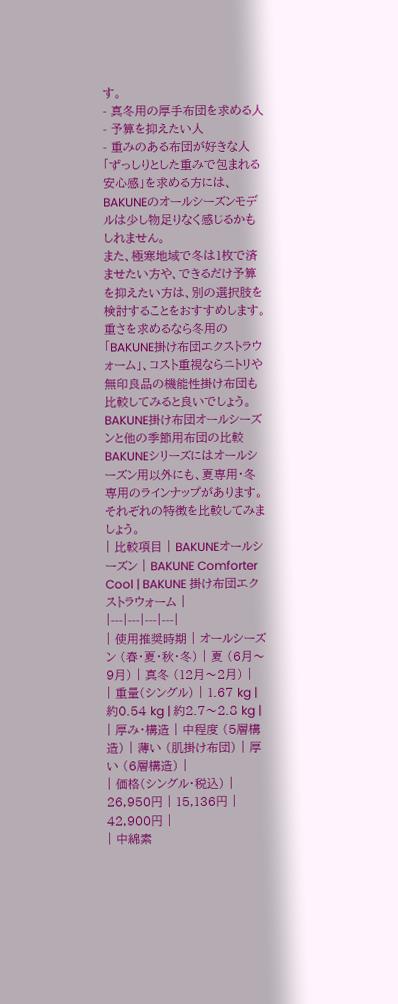す。
- 真冬用の厚手布団を求める人
- 予算を抑えたい人
- 重みのある布団が好きな人
「ずっしりとした重みで包まれる安心感」を求める方には、BAKUNEのオールシーズンモデルは少し物足りなく感じるかもしれません。
また、極寒地域で冬は1枚で済ませたい方や、できるだけ予算を抑えたい方は、別の選択肢を検討することをおすすめします。重さを求めるなら冬用の「BAKUNE掛け布団エクストラウォーム」、コスト重視ならニトリや無印良品の機能性掛け布団も比較してみると良いでしょう。
BAKUNE掛け布団オールシーズンと他の季節用布団の比較
BAKUNEシリーズにはオールシーズン用以外にも、夏専用・冬専用のラインナップがあります。それぞれの特徴を比較してみましょう。
| 比較項目 | BAKUNEオールシーズン | BAKUNE Comforter Cool | BAKUNE 掛け布団エクストラウォーム |
|---|---|---|---|
| 使用推奨時期 | オールシーズン (春・夏・秋・冬) | 夏 (6月〜9月) | 真冬 (12月〜2月) |
| 重量(シングル) | 1.67 kg | 約0.54 kg | 約2.7〜2.8 kg |
| 厚み・構造 | 中程度 (5層構造) | 薄い (肌掛け布団) | 厚い (6層構造) |
| 価格(シングル・税込) | 26,950円 | 15,136円 | 42,900円 |
| 中綿素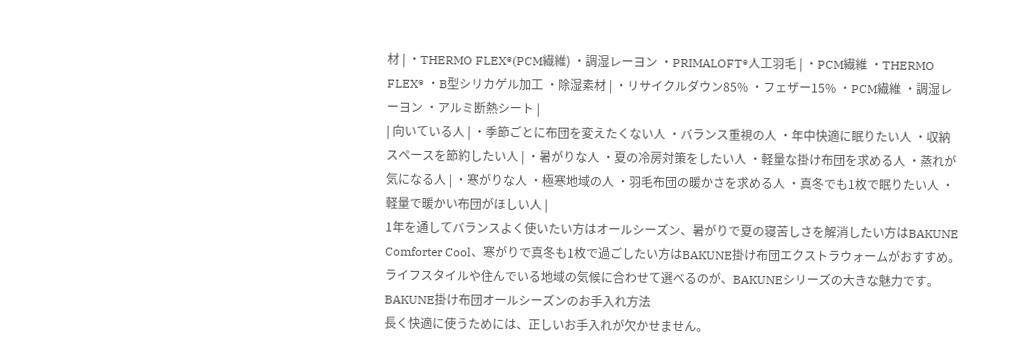材 | ・THERMO FLEX®(PCM繊維) ・調湿レーヨン ・PRIMALOFT®人工羽毛 | ・PCM繊維 ・THERMO FLEX® ・B型シリカゲル加工 ・除湿素材 | ・リサイクルダウン85% ・フェザー15% ・PCM繊維 ・調湿レーヨン ・アルミ断熱シート |
| 向いている人 | ・季節ごとに布団を変えたくない人 ・バランス重視の人 ・年中快適に眠りたい人 ・収納スペースを節約したい人 | ・暑がりな人 ・夏の冷房対策をしたい人 ・軽量な掛け布団を求める人 ・蒸れが気になる人 | ・寒がりな人 ・極寒地域の人 ・羽毛布団の暖かさを求める人 ・真冬でも1枚で眠りたい人 ・軽量で暖かい布団がほしい人 |
1年を通してバランスよく使いたい方はオールシーズン、暑がりで夏の寝苦しさを解消したい方はBAKUNE Comforter Cool、寒がりで真冬も1枚で過ごしたい方はBAKUNE掛け布団エクストラウォームがおすすめ。
ライフスタイルや住んでいる地域の気候に合わせて選べるのが、BAKUNEシリーズの大きな魅力です。
BAKUNE掛け布団オールシーズンのお手入れ方法
長く快適に使うためには、正しいお手入れが欠かせません。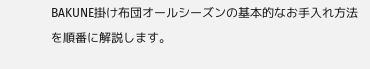BAKUNE掛け布団オールシーズンの基本的なお手入れ方法を順番に解説します。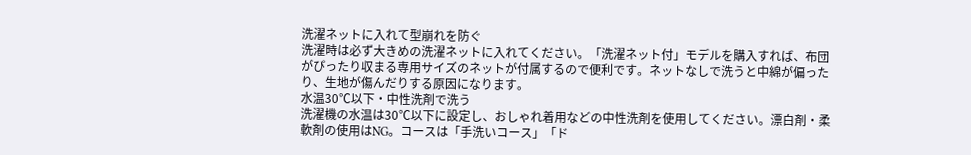洗濯ネットに入れて型崩れを防ぐ
洗濯時は必ず大きめの洗濯ネットに入れてください。「洗濯ネット付」モデルを購入すれば、布団がぴったり収まる専用サイズのネットが付属するので便利です。ネットなしで洗うと中綿が偏ったり、生地が傷んだりする原因になります。
水温30℃以下・中性洗剤で洗う
洗濯機の水温は30℃以下に設定し、おしゃれ着用などの中性洗剤を使用してください。漂白剤・柔軟剤の使用はNG。コースは「手洗いコース」「ド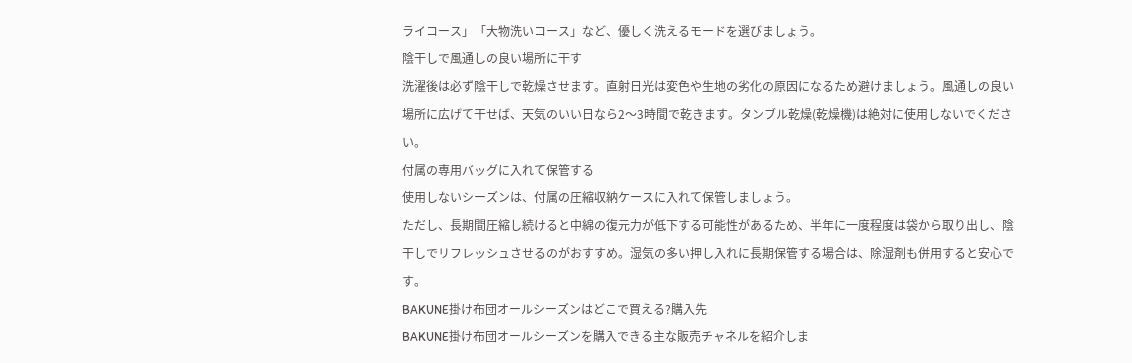ライコース」「大物洗いコース」など、優しく洗えるモードを選びましょう。
陰干しで風通しの良い場所に干す
洗濯後は必ず陰干しで乾燥させます。直射日光は変色や生地の劣化の原因になるため避けましょう。風通しの良い場所に広げて干せば、天気のいい日なら2〜3時間で乾きます。タンブル乾燥(乾燥機)は絶対に使用しないでください。
付属の専用バッグに入れて保管する
使用しないシーズンは、付属の圧縮収納ケースに入れて保管しましょう。
ただし、長期間圧縮し続けると中綿の復元力が低下する可能性があるため、半年に一度程度は袋から取り出し、陰干しでリフレッシュさせるのがおすすめ。湿気の多い押し入れに長期保管する場合は、除湿剤も併用すると安心です。
BAKUNE掛け布団オールシーズンはどこで買える?購入先
BAKUNE掛け布団オールシーズンを購入できる主な販売チャネルを紹介しま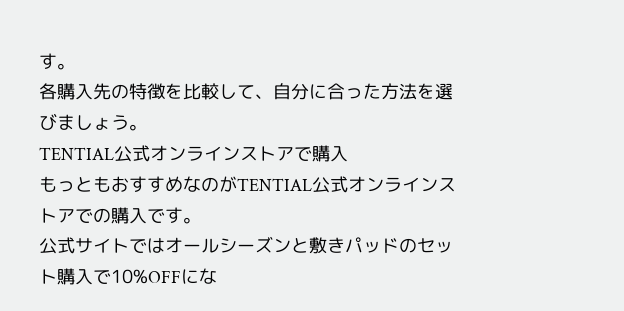す。
各購入先の特徴を比較して、自分に合った方法を選びましょう。
TENTIAL公式オンラインストアで購入
もっともおすすめなのがTENTIAL公式オンラインストアでの購入です。
公式サイトではオールシーズンと敷きパッドのセット購入で10%OFFにな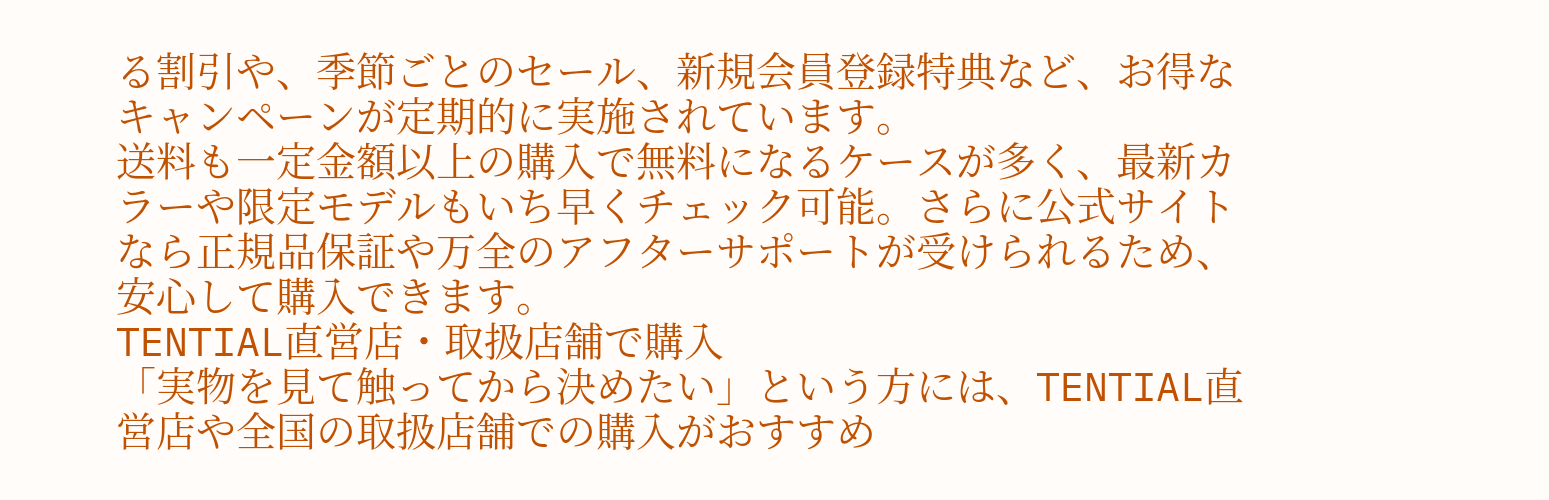る割引や、季節ごとのセール、新規会員登録特典など、お得なキャンペーンが定期的に実施されています。
送料も一定金額以上の購入で無料になるケースが多く、最新カラーや限定モデルもいち早くチェック可能。さらに公式サイトなら正規品保証や万全のアフターサポートが受けられるため、安心して購入できます。
TENTIAL直営店・取扱店舗で購入
「実物を見て触ってから決めたい」という方には、TENTIAL直営店や全国の取扱店舗での購入がおすすめ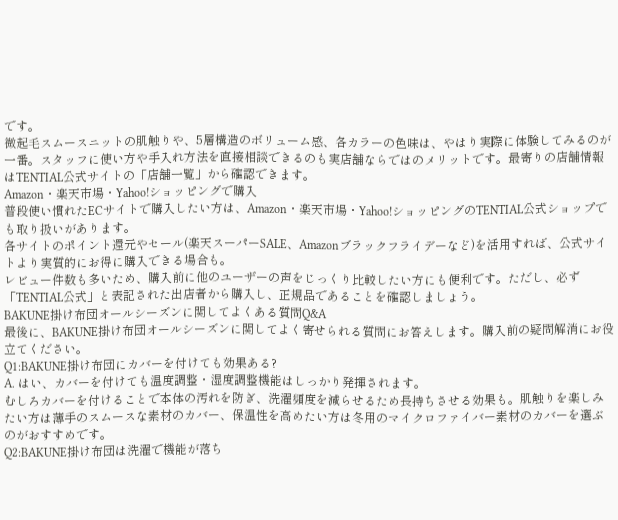です。
微起毛スムースニットの肌触りや、5層構造のボリューム感、各カラーの色味は、やはり実際に体験してみるのが一番。スタッフに使い方や手入れ方法を直接相談できるのも実店舗ならではのメリットです。最寄りの店舗情報はTENTIAL公式サイトの「店舗一覧」から確認できます。
Amazon・楽天市場・Yahoo!ショッピングで購入
普段使い慣れたECサイトで購入したい方は、Amazon・楽天市場・Yahoo!ショッピングのTENTIAL公式ショップでも取り扱いがあります。
各サイトのポイント還元やセール(楽天スーパーSALE、Amazonブラックフライデーなど)を活用すれば、公式サイトより実質的にお得に購入できる場合も。
レビュー件数も多いため、購入前に他のユーザーの声をじっくり比較したい方にも便利です。ただし、必ず「TENTIAL公式」と表記された出店者から購入し、正規品であることを確認しましょう。
BAKUNE掛け布団オールシーズンに関してよくある質問Q&A
最後に、BAKUNE掛け布団オールシーズンに関してよく寄せられる質問にお答えします。購入前の疑問解消にお役立てください。
Q1:BAKUNE掛け布団にカバーを付けても効果ある?
A. はい、カバーを付けても温度調整・湿度調整機能はしっかり発揮されます。
むしろカバーを付けることで本体の汚れを防ぎ、洗濯頻度を減らせるため長持ちさせる効果も。肌触りを楽しみたい方は薄手のスムースな素材のカバー、保温性を高めたい方は冬用のマイクロファイバー素材のカバーを選ぶのがおすすめです。
Q2:BAKUNE掛け布団は洗濯で機能が落ち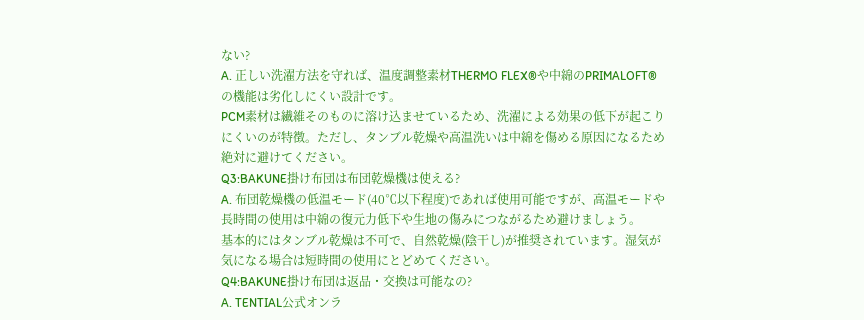ない?
A. 正しい洗濯方法を守れば、温度調整素材THERMO FLEX®や中綿のPRIMALOFT®の機能は劣化しにくい設計です。
PCM素材は繊維そのものに溶け込ませているため、洗濯による効果の低下が起こりにくいのが特徴。ただし、タンブル乾燥や高温洗いは中綿を傷める原因になるため絶対に避けてください。
Q3:BAKUNE掛け布団は布団乾燥機は使える?
A. 布団乾燥機の低温モード(40℃以下程度)であれば使用可能ですが、高温モードや長時間の使用は中綿の復元力低下や生地の傷みにつながるため避けましょう。
基本的にはタンブル乾燥は不可で、自然乾燥(陰干し)が推奨されています。湿気が気になる場合は短時間の使用にとどめてください。
Q4:BAKUNE掛け布団は返品・交換は可能なの?
A. TENTIAL公式オンラ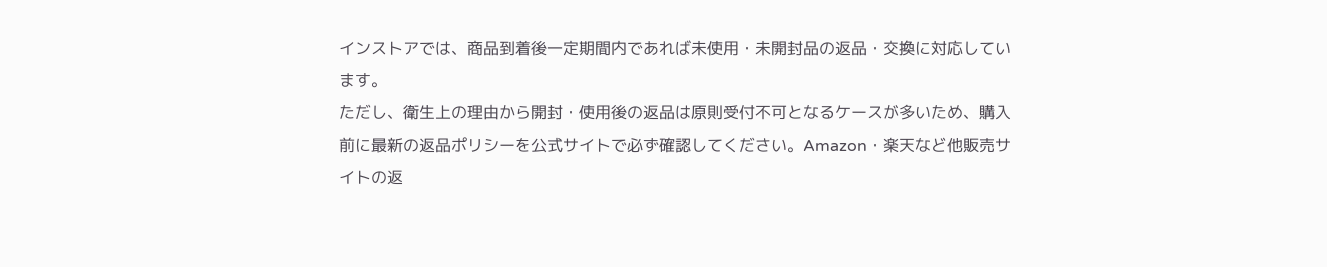インストアでは、商品到着後一定期間内であれば未使用・未開封品の返品・交換に対応しています。
ただし、衛生上の理由から開封・使用後の返品は原則受付不可となるケースが多いため、購入前に最新の返品ポリシーを公式サイトで必ず確認してください。Amazon・楽天など他販売サイトの返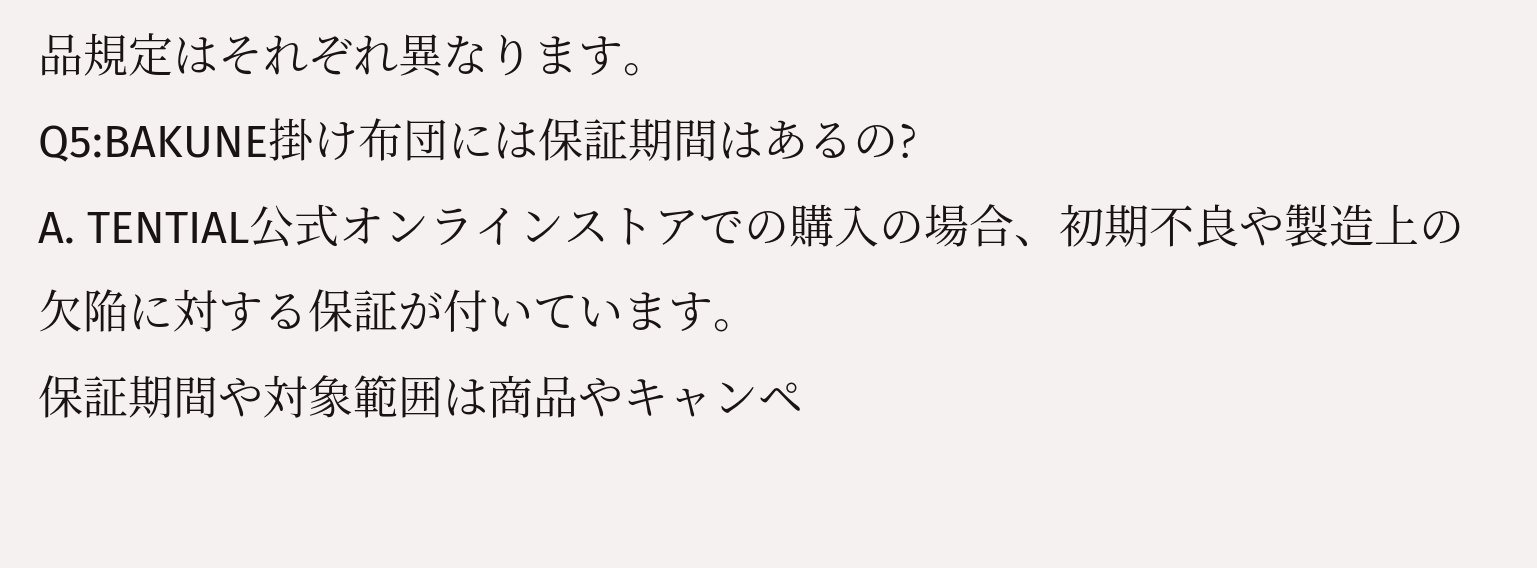品規定はそれぞれ異なります。
Q5:BAKUNE掛け布団には保証期間はあるの?
A. TENTIAL公式オンラインストアでの購入の場合、初期不良や製造上の欠陥に対する保証が付いています。
保証期間や対象範囲は商品やキャンペ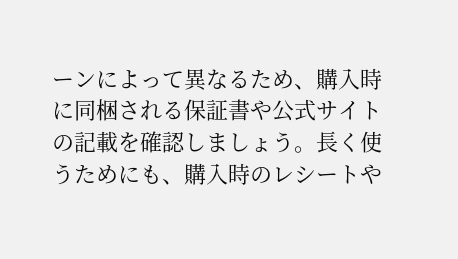ーンによって異なるため、購入時に同梱される保証書や公式サイトの記載を確認しましょう。長く使うためにも、購入時のレシートや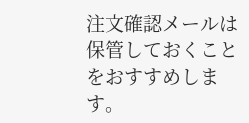注文確認メールは保管しておくことをおすすめします。